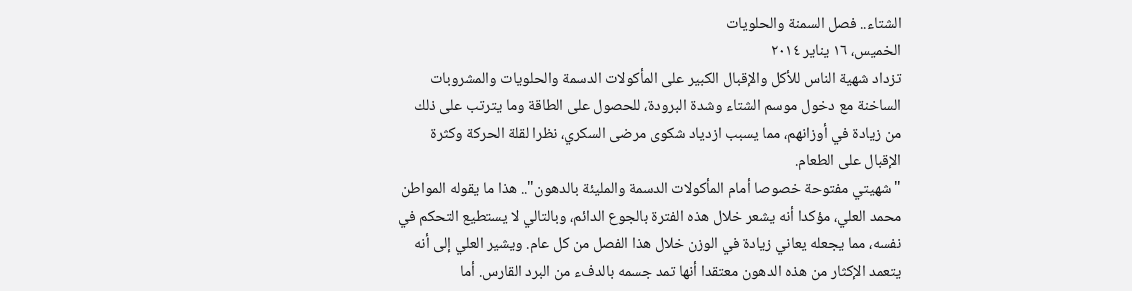الشتاء.. فصل السمنة والحلويات
الخميس، ١٦ يناير ٢٠١٤
تزداد شهية الناس للأكل والإقبال الكبير على المأكولات الدسمة والحلويات والمشروبات الساخنة مع دخول موسم الشتاء وشدة البرودة، للحصول على الطاقة وما يترتب على ذلك من زيادة في أوزانهم، مما يسبب ازدياد شكوى مرضى السكري، نظرا لقلة الحركة وكثرة الإقبال على الطعام.
"شهيتي مفتوحة خصوصا أمام المأكولات الدسمة والمليئة بالدهون".. هذا ما يقوله المواطن محمد العلي، مؤكدا أنه يشعر خلال هذه الفترة بالجوع الدائم، وبالتالي لا يستطيع التحكم في نفسه، مما يجعله يعاني زيادة في الوزن خلال هذا الفصل من كل عام. ويشير العلي إلى أنه يتعمد الإكثار من هذه الدهون معتقدا أنها تمد جسمه بالدفء من البرد القارس. أما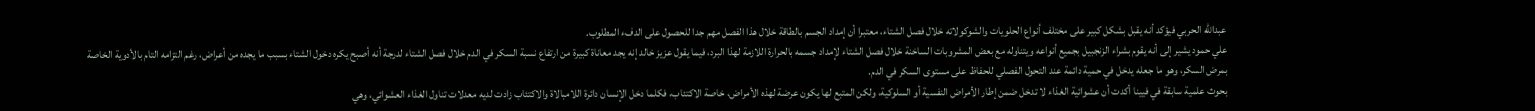عبدالله الحربي فيؤكد أنه يقبل بشكل كبير على مختلف أنواع الحلويات والشوكولاته خلال فصل الشتاء، معتبرا أن إمداد الجسم بالطاقة خلال هذا الفصل مهم جدا للحصول على الدفء المطلوب.
علي حمود يشير إلى أنه يقوم بشراء الزنجبيل بجميع أنواعه ويتناوله مع بعض المشروبات الساخنة خلال فصل الشتاء لإمداد جسمه بالحرارة اللازمة لهذا البرد، فيما يقول عزيز خالد إنه يجد معاناة كبيرة من ارتفاع نسبة السكر في الدم خلال فصل الشتاء لدرجة أنه أصبح يكره دخول الشتاء بسبب ما يجده من أعراض، رغم التزامه التام بالأدوية الخاصة بمرض السكر، وهو ما جعله يدخل في حمية دائمة عند التحول الفصلي للحفاظ على مستوى السكر في الدم.
بحوث علمية سابقة في فيينا أكدت أن عشوائية الغذاء لا تدخل ضمن إطار الأمراض النفسية أو السلوكية، ولكن المتبع لها يكون عرضة لهذه الأمراض، خاصة الاكتئاب، فكلما دخل الإنسان دائرة اللامبالاة والاكتئاب زادت لديه معدلات تناول الغذاء العشوائي، وهي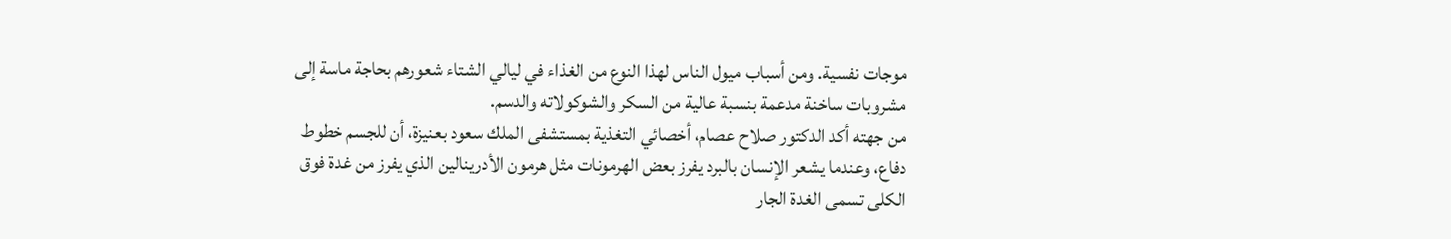موجات نفسية. ومن أسباب ميول الناس لهذا النوع من الغذاء في ليالي الشتاء شعورهم بحاجة ماسة إلى مشروبات ساخنة مدعمة بنسبة عالية من السكر والشوكولاته والدسم.
من جهته أكد الدكتور صلاح عصام، أخصائي التغذية بمستشفى الملك سعود بعنيزة، أن للجسم خطوط دفاع، وعندما يشعر الإنسان بالبرد يفرز بعض الهرمونات مثل هرمون الأدرينالين الذي يفرز من غدة فوق الكلى تسمى الغدة الجار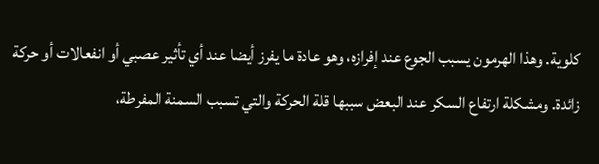كلوية. وهذا الهرمون يسبب الجوع عند إفرازه، وهو عادة ما يفرز أيضا عند أي تأثير عصبي أو انفعالات أو حركة زائدة. ومشكلة ارتفاع السكر عند البعض سببها قلة الحركة والتي تسبب السمنة المفرطة،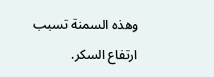وهذه السمنة تسبب ارتفاع السكر.